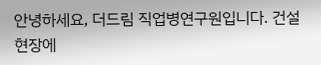안녕하세요, 더드림 직업병연구원입니다. 건설 현장에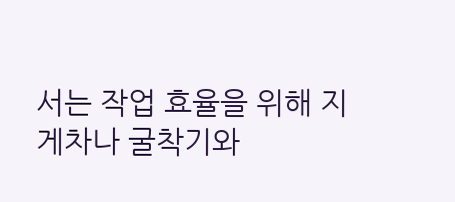서는 작업 효율을 위해 지게차나 굴착기와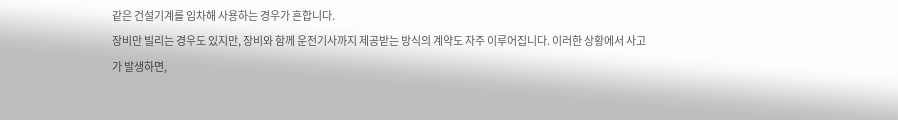같은 건설기계를 임차해 사용하는 경우가 흔합니다.
장비만 빌리는 경우도 있지만, 장비와 함께 운전기사까지 제공받는 방식의 계약도 자주 이루어집니다. 이러한 상황에서 사고가 발생하면,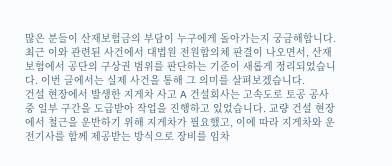많은 분들이 산재보험금의 부담이 누구에게 돌아가는지 궁금해합니다.
최근 이와 관련된 사건에서 대법원 전원합의체 판결이 나오면서, 산재보험에서 공단의 구상권 범위를 판단하는 기준이 새롭게 정리되었습니다. 이번 글에서는 실제 사건을 통해 그 의미를 살펴보겠습니다.
건설 현장에서 발생한 지게차 사고 A 건설회사는 고속도로 토공 공사 중 일부 구간을 도급받아 작업을 진행하고 있었습니다. 교량 건설 현장에서 철근을 운반하기 위해 지게차가 필요했고, 이에 따라 지게차와 운전기사를 함께 제공받는 방식으로 장비를 임차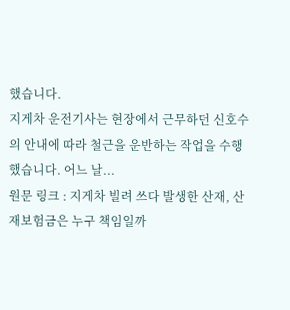했습니다.
지게차 운전기사는 현장에서 근무하던 신호수의 안내에 따라 철근을 운반하는 작업을 수행했습니다. 어느 날...
원문 링크 : 지게차 빌려 쓰다 발생한 산재, 산재보험금은 누구 책임일까